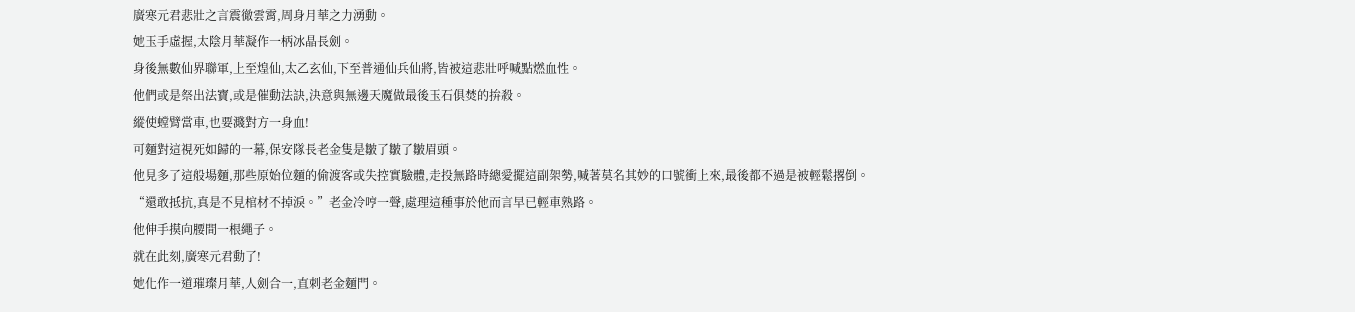廣寒元君悲壯之言震徹雲霄,周身月華之力湧動。
她玉手虛握,太陰月華凝作一柄冰晶長劍。
身後無數仙界聯軍,上至煌仙,太乙玄仙,下至普通仙兵仙將,皆被這悲壯呼喊點燃血性。
他們或是祭出法寶,或是催動法訣,決意與無邊天魔做最後玉石俱焚的拚殺。
縱使螳臂當車,也要濺對方一身血!
可麵對這視死如歸的一幕,保安隊長老金隻是皺了皺了皺眉頭。
他見多了這般場麵,那些原始位麵的偷渡客或失控實驗體,走投無路時總愛擺這副架勢,喊著莫名其妙的口號衝上來,最後都不過是被輕鬆撂倒。
“還敢抵抗,真是不見棺材不掉淚。”老金冷哼一聲,處理這種事於他而言早已輕車熟路。
他伸手摸向腰間一根繩子。
就在此刻,廣寒元君動了!
她化作一道璀璨月華,人劍合一,直刺老金麵門。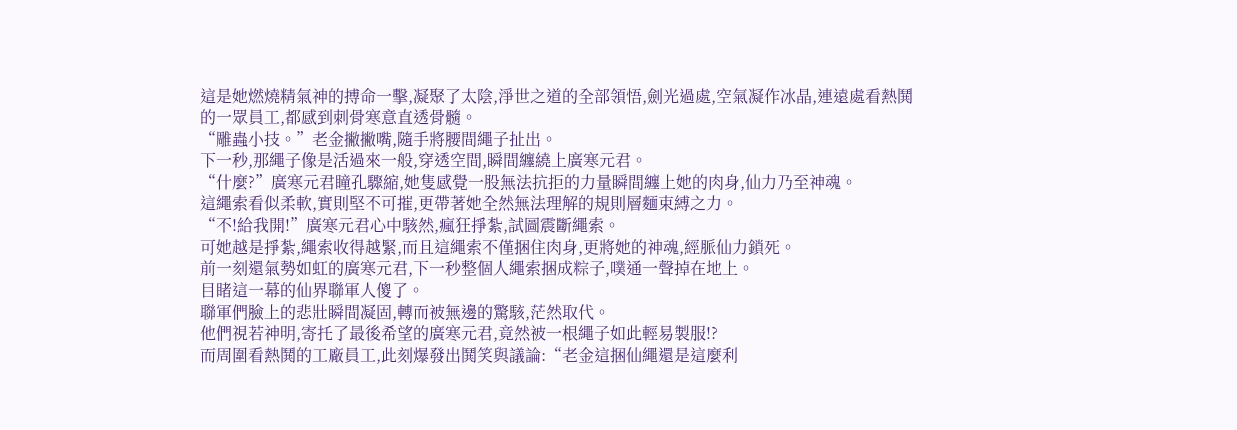這是她燃燒精氣神的搏命一擊,凝聚了太陰,淨世之道的全部領悟,劍光過處,空氣凝作冰晶,連遠處看熱鬨的一眾員工,都感到刺骨寒意直透骨髓。
“雕蟲小技。”老金撇撇嘴,隨手將腰間繩子扯出。
下一秒,那繩子像是活過來一般,穿透空間,瞬間纏繞上廣寒元君。
“什麼?”廣寒元君瞳孔驟縮,她隻感覺一股無法抗拒的力量瞬間纏上她的肉身,仙力乃至神魂。
這繩索看似柔軟,實則堅不可摧,更帶著她全然無法理解的規則層麵束縛之力。
“不!給我開!”廣寒元君心中駭然,瘋狂掙紮,試圖震斷繩索。
可她越是掙紮,繩索收得越緊,而且這繩索不僅捆住肉身,更將她的神魂,經脈仙力鎖死。
前一刻還氣勢如虹的廣寒元君,下一秒整個人繩索捆成粽子,噗通一聲掉在地上。
目睹這一幕的仙界聯軍人傻了。
聯軍們臉上的悲壯瞬間凝固,轉而被無邊的驚駭,茫然取代。
他們視若神明,寄托了最後希望的廣寒元君,竟然被一根繩子如此輕易製服!?
而周圍看熱鬨的工廠員工,此刻爆發出鬨笑與議論:“老金這捆仙繩還是這麼利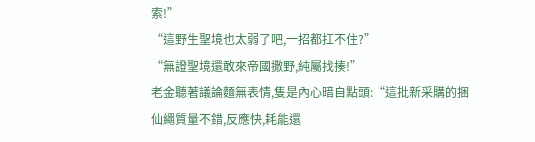索!”
“這野生聖境也太弱了吧,一招都扛不住?”
“無證聖境還敢來帝國撒野,純屬找揍!”
老金聽著議論麵無表情,隻是內心暗自點頭:“這批新采購的捆仙繩質量不錯,反應快,耗能還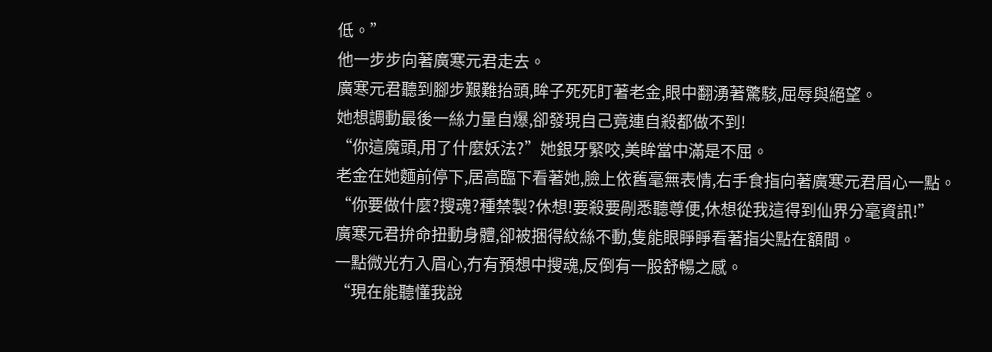低。”
他一步步向著廣寒元君走去。
廣寒元君聽到腳步艱難抬頭,眸子死死盯著老金,眼中翻湧著驚駭,屈辱與絕望。
她想調動最後一絲力量自爆,卻發現自己竟連自殺都做不到!
“你這魔頭,用了什麼妖法?”她銀牙緊咬,美眸當中滿是不屈。
老金在她麵前停下,居高臨下看著她,臉上依舊毫無表情,右手食指向著廣寒元君眉心一點。
“你要做什麼?搜魂?種禁製?休想!要殺要剮悉聽尊便,休想從我這得到仙界分毫資訊!”
廣寒元君拚命扭動身體,卻被捆得紋絲不動,隻能眼睜睜看著指尖點在額間。
一點微光冇入眉心,冇有預想中搜魂,反倒有一股舒暢之感。
“現在能聽懂我說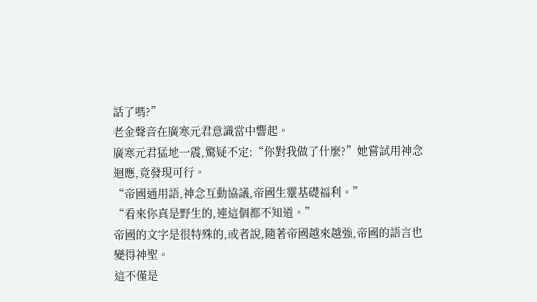話了嗎?”
老金聲音在廣寒元君意識當中響起。
廣寒元君猛地一震,驚疑不定:“你對我做了什麼?”她嘗試用神念迴應,竟發現可行。
“帝國通用語,神念互動協議,帝國生靈基礎福利。”
“看來你真是野生的,連這個都不知道。”
帝國的文字是很特殊的,或者說,隨著帝國越來越強,帝國的語言也變得神聖。
這不僅是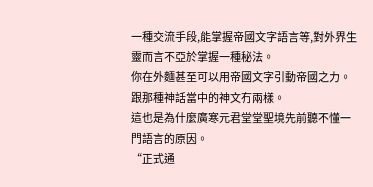一種交流手段,能掌握帝國文字語言等,對外界生靈而言不亞於掌握一種秘法。
你在外麵甚至可以用帝國文字引動帝國之力。
跟那種神話當中的神文冇兩樣。
這也是為什麼廣寒元君堂堂聖境先前聽不懂一門語言的原因。
“正式通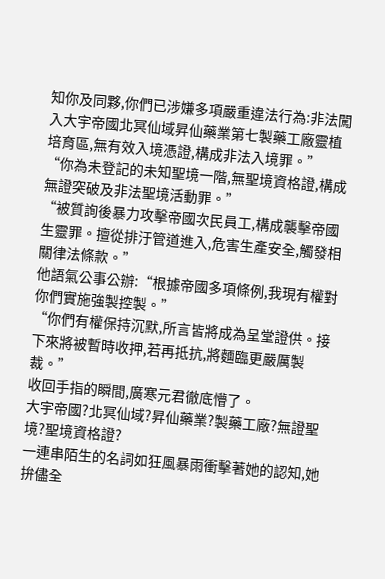知你及同夥,你們已涉嫌多項嚴重違法行為:非法闖入大宇帝國北冥仙域昇仙藥業第七製藥工廠靈植培育區,無有效入境憑證,構成非法入境罪。”
“你為未登記的未知聖境一階,無聖境資格證,構成無證突破及非法聖境活動罪。”
“被質詢後暴力攻擊帝國次民員工,構成襲擊帝國生靈罪。擅從排汙管道進入,危害生產安全,觸發相關律法條款。”
他語氣公事公辦:“根據帝國多項條例,我現有權對你們實施強製控製。”
“你們有權保持沉默,所言皆將成為呈堂證供。接下來將被暫時收押,若再抵抗,將麵臨更嚴厲製裁。”
收回手指的瞬間,廣寒元君徹底懵了。
大宇帝國?北冥仙域?昇仙藥業?製藥工廠?無證聖境?聖境資格證?
一連串陌生的名詞如狂風暴雨衝擊著她的認知,她拚儘全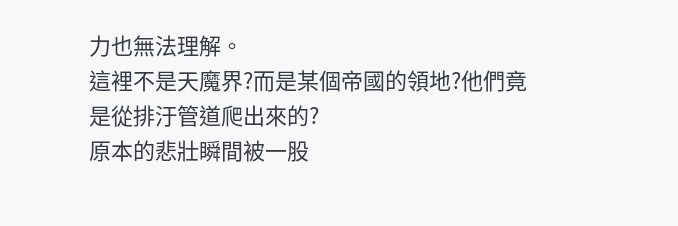力也無法理解。
這裡不是天魔界?而是某個帝國的領地?他們竟是從排汙管道爬出來的?
原本的悲壯瞬間被一股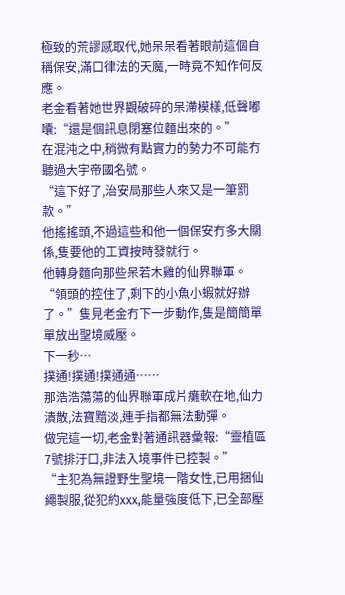極致的荒謬感取代,她呆呆看著眼前這個自稱保安,滿口律法的天魔,一時竟不知作何反應。
老金看著她世界觀破碎的呆滯模樣,低聲嘟囔:“還是個訊息閉塞位麵出來的。”
在混沌之中,稍微有點實力的勢力不可能冇聽過大宇帝國名號。
“這下好了,治安局那些人來又是一筆罰款。”
他搖搖頭,不過這些和他一個保安冇多大關係,隻要他的工資按時發就行。
他轉身麵向那些呆若木雞的仙界聯軍。
“領頭的控住了,剩下的小魚小蝦就好辦了。”隻見老金冇下一步動作,隻是簡簡單單放出聖境威壓。
下一秒…
撲通!撲通!撲通通……
那浩浩蕩蕩的仙界聯軍成片癱軟在地,仙力潰散,法寶黯淡,連手指都無法動彈。
做完這一切,老金對著通訊器彙報:“靈植區7號排汙口,非法入境事件已控製。”
“主犯為無證野生聖境一階女性,已用捆仙繩製服,從犯約xxx,能量強度低下,已全部壓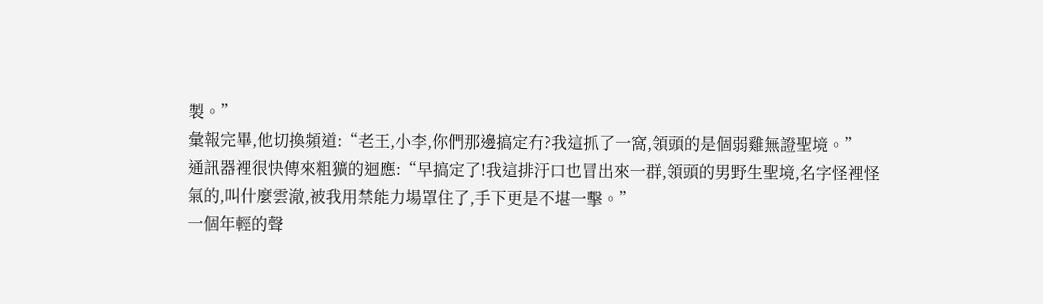製。”
彙報完畢,他切換頻道:“老王,小李,你們那邊搞定冇?我這抓了一窩,領頭的是個弱雞無證聖境。”
通訊器裡很快傳來粗獷的迴應:“早搞定了!我這排汙口也冒出來一群,領頭的男野生聖境,名字怪裡怪氣的,叫什麼雲澈,被我用禁能力場罩住了,手下更是不堪一擊。”
一個年輕的聲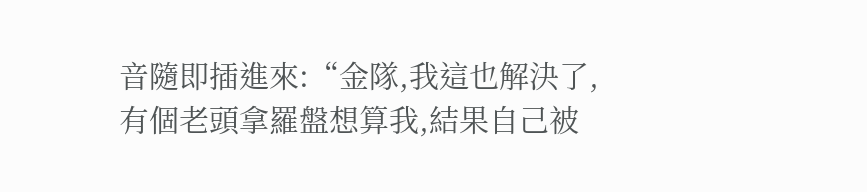音隨即插進來:“金隊,我這也解決了,有個老頭拿羅盤想算我,結果自己被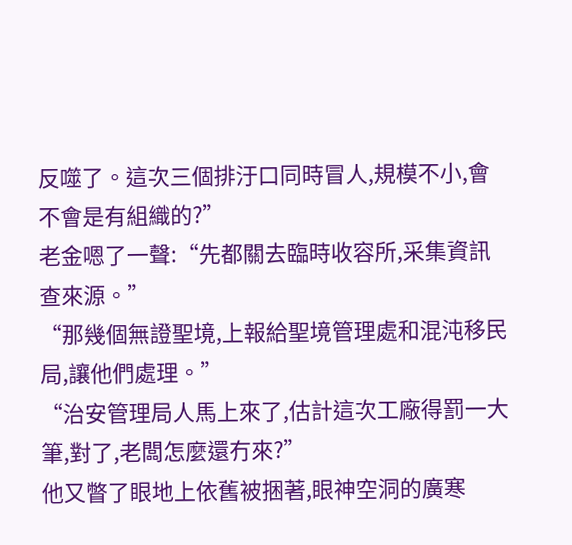反噬了。這次三個排汙口同時冒人,規模不小,會不會是有組織的?”
老金嗯了一聲:“先都關去臨時收容所,采集資訊查來源。”
“那幾個無證聖境,上報給聖境管理處和混沌移民局,讓他們處理。”
“治安管理局人馬上來了,估計這次工廠得罰一大筆,對了,老闆怎麼還冇來?”
他又瞥了眼地上依舊被捆著,眼神空洞的廣寒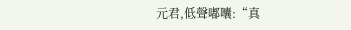元君,低聲嘟囔:“真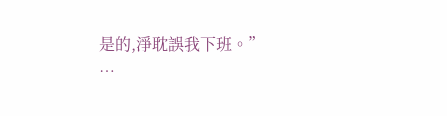是的,淨耽誤我下班。”
…